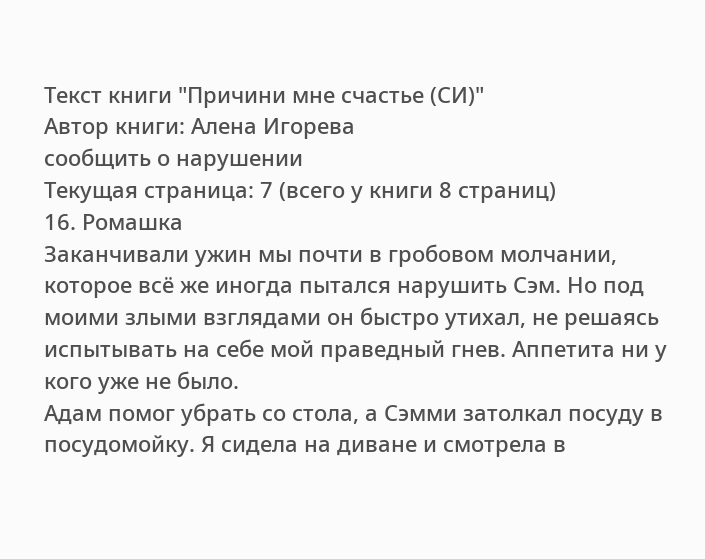Текст книги "Причини мне счастье (СИ)"
Автор книги: Алена Игорева
сообщить о нарушении
Текущая страница: 7 (всего у книги 8 страниц)
16. Ромашка
Заканчивали ужин мы почти в гробовом молчании, которое всё же иногда пытался нарушить Сэм. Но под моими злыми взглядами он быстро утихал, не решаясь испытывать на себе мой праведный гнев. Аппетита ни у кого уже не было.
Адам помог убрать со стола, а Сэмми затолкал посуду в посудомойку. Я сидела на диване и смотрела в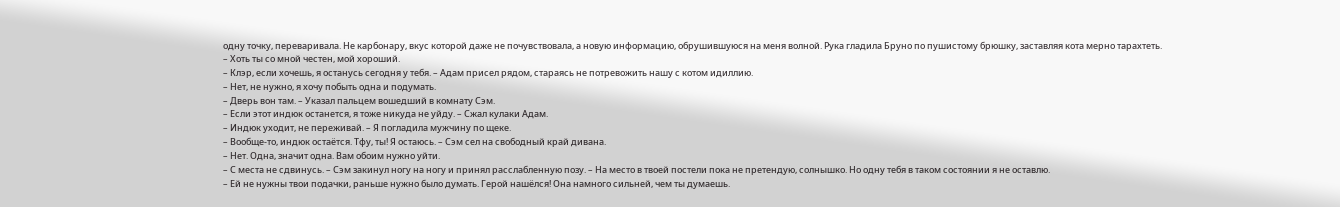одну точку, переваривала. Не карбонару, вкус которой даже не почувствовала, а новую информацию, обрушившуюся на меня волной. Рука гладила Бруно по пушистому брюшку, заставляя кота мерно тарахтеть.
– Хоть ты со мной честен, мой хороший.
– Клэр, если хочешь, я останусь сегодня у тебя. – Адам присел рядом, стараясь не потревожить нашу с котом идиллию.
– Нет, не нужно, я хочу побыть одна и подумать.
– Дверь вон там. – Указал пальцем вошедший в комнату Сэм.
– Если этот индюк останется, я тоже никуда не уйду. – Сжал кулаки Адам.
– Индюк уходит, не переживай. – Я погладила мужчину по щеке.
– Вообще-то, индюк остаётся. Тфу, ты! Я остаюсь. – Сэм сел на свободный край дивана.
– Нет. Одна, значит одна. Вам обоим нужно уйти.
– С места не сдвинусь. – Сэм закинул ногу на ногу и принял расслабленную позу. – На место в твоей постели пока не претендую, солнышко. Но одну тебя в таком состоянии я не оставлю.
– Ей не нужны твои подачки, раньше нужно было думать. Герой нашёлся! Она намного сильней, чем ты думаешь.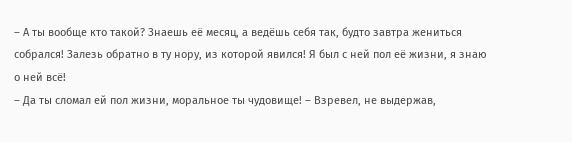– А ты вообще кто такой? Знаешь её месяц, а ведёшь себя так, будто завтра жениться собрался! Залезь обратно в ту нору, из которой явился! Я был с ней пол её жизни, я знаю о ней всё!
– Да ты сломал ей пол жизни, моральное ты чудовище! – Взревел, не выдержав,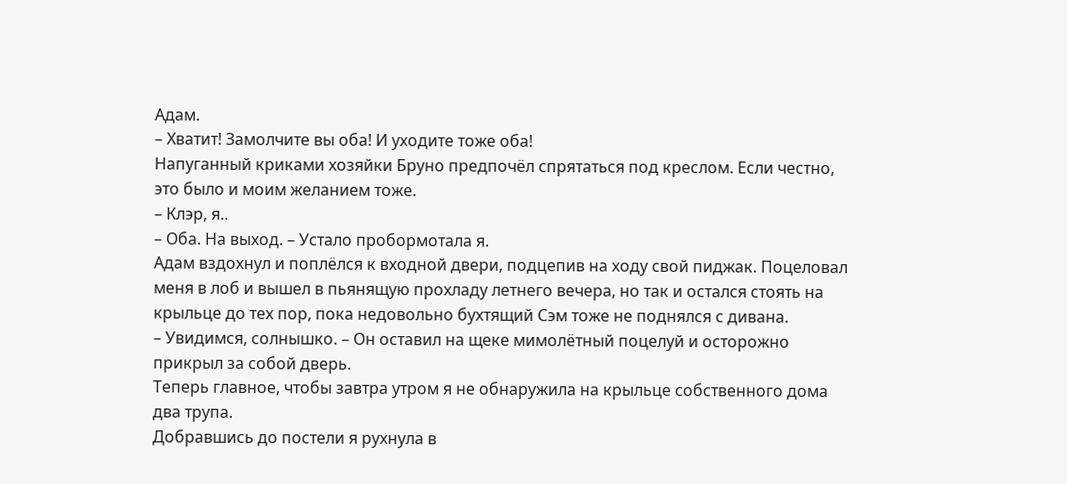Адам.
– Хватит! Замолчите вы оба! И уходите тоже оба!
Напуганный криками хозяйки Бруно предпочёл спрятаться под креслом. Если честно, это было и моим желанием тоже.
– Клэр, я..
– Оба. На выход. – Устало пробормотала я.
Адам вздохнул и поплёлся к входной двери, подцепив на ходу свой пиджак. Поцеловал меня в лоб и вышел в пьянящую прохладу летнего вечера, но так и остался стоять на крыльце до тех пор, пока недовольно бухтящий Сэм тоже не поднялся с дивана.
– Увидимся, солнышко. – Он оставил на щеке мимолётный поцелуй и осторожно прикрыл за собой дверь.
Теперь главное, чтобы завтра утром я не обнаружила на крыльце собственного дома два трупа.
Добравшись до постели я рухнула в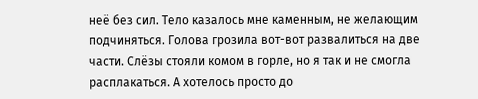неё без сил. Тело казалось мне каменным, не желающим подчиняться. Голова грозила вот-вот развалиться на две части. Слёзы стояли комом в горле, но я так и не смогла расплакаться. А хотелось просто до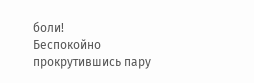боли!
Беспокойно прокрутившись пару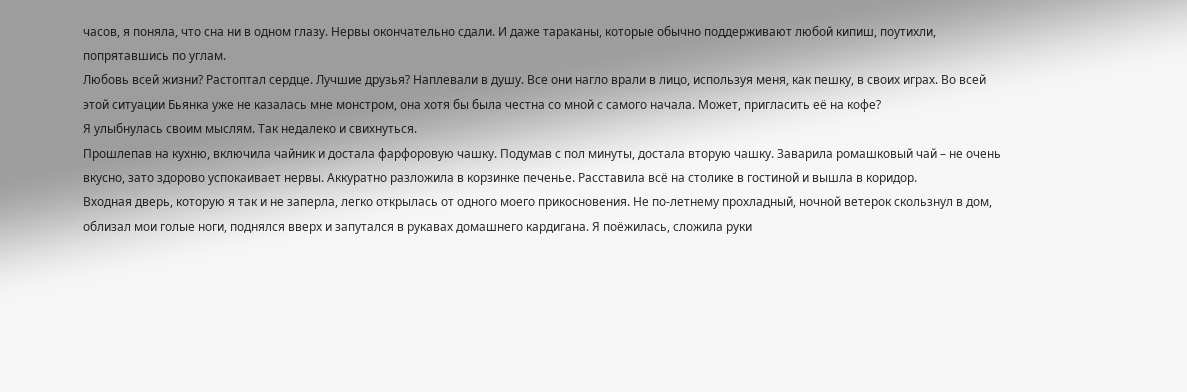часов, я поняла, что сна ни в одном глазу. Нервы окончательно сдали. И даже тараканы, которые обычно поддерживают любой кипиш, поутихли, попрятавшись по углам.
Любовь всей жизни? Растоптал сердце. Лучшие друзья? Наплевали в душу. Все они нагло врали в лицо, используя меня, как пешку, в своих играх. Во всей этой ситуации Бьянка уже не казалась мне монстром, она хотя бы была честна со мной с самого начала. Может, пригласить её на кофе?
Я улыбнулась своим мыслям. Так недалеко и свихнуться.
Прошлепав на кухню, включила чайник и достала фарфоровую чашку. Подумав с пол минуты, достала вторую чашку. Заварила ромашковый чай – не очень вкусно, зато здорово успокаивает нервы. Аккуратно разложила в корзинке печенье. Расставила всё на столике в гостиной и вышла в коридор.
Входная дверь, которую я так и не заперла, легко открылась от одного моего прикосновения. Не по-летнему прохладный, ночной ветерок скользнул в дом, облизал мои голые ноги, поднялся вверх и запутался в рукавах домашнего кардигана. Я поёжилась, сложила руки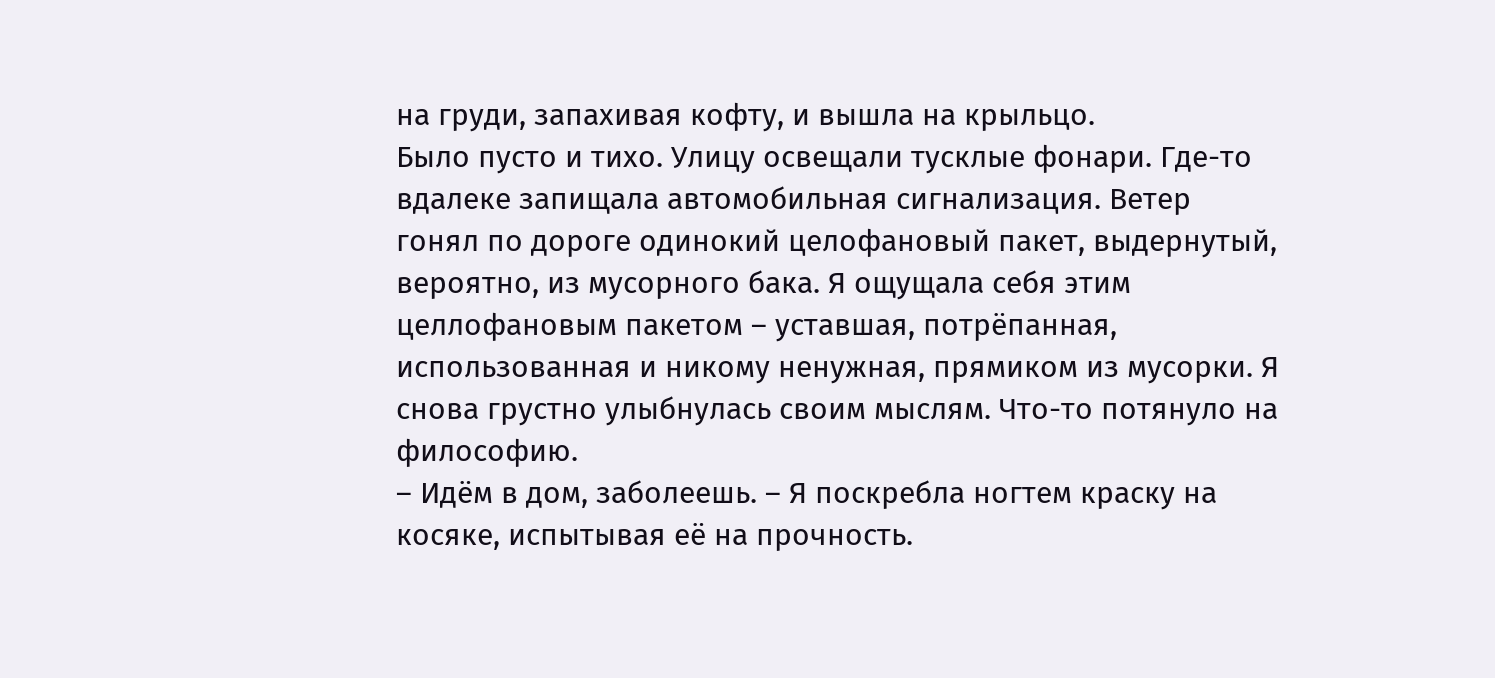на груди, запахивая кофту, и вышла на крыльцо.
Было пусто и тихо. Улицу освещали тусклые фонари. Где-то вдалеке запищала автомобильная сигнализация. Ветер гонял по дороге одинокий целофановый пакет, выдернутый, вероятно, из мусорного бака. Я ощущала себя этим целлофановым пакетом – уставшая, потрёпанная, использованная и никому ненужная, прямиком из мусорки. Я снова грустно улыбнулась своим мыслям. Что-то потянуло на философию.
– Идём в дом, заболеешь. – Я поскребла ногтем краску на косяке, испытывая её на прочность.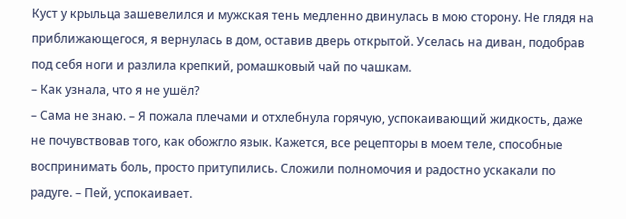Куст у крыльца зашевелился и мужская тень медленно двинулась в мою сторону. Не глядя на приближающегося, я вернулась в дом, оставив дверь открытой. Уселась на диван, подобрав под себя ноги и разлила крепкий, ромашковый чай по чашкам.
– Как узнала, что я не ушёл?
– Сама не знаю. – Я пожала плечами и отхлебнула горячую, успокаивающий жидкость, даже не почувствовав того, как обожгло язык. Кажется, все рецепторы в моем теле, способные воспринимать боль, просто притупились. Сложили полномочия и радостно ускакали по радуге. – Пей, успокаивает.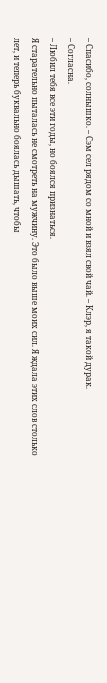– Спасибо, солнышко. – Сэм сел рядом со мной и взял свой чай. – Клэр, я такой дурак.
– Согласна.
– Любил тебя все эти годы, но боялся признаться.
Я старательно пыталась не смотреть на мужчину. Это было выше моих сил. Я ждала этих слов столько лет, и теперь буквально боялась дышать, чтобы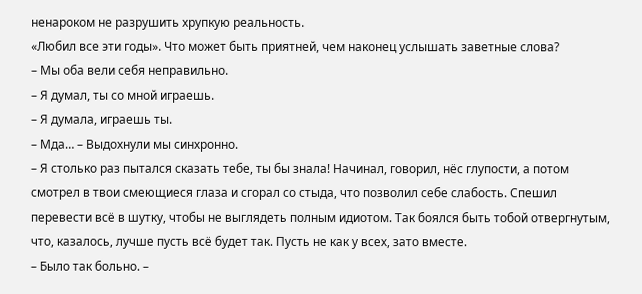ненароком не разрушить хрупкую реальность.
«Любил все эти годы». Что может быть приятней, чем наконец услышать заветные слова?
– Мы оба вели себя неправильно.
– Я думал, ты со мной играешь.
– Я думала, играешь ты.
– Мда… – Выдохнули мы синхронно.
– Я столько раз пытался сказать тебе, ты бы знала! Начинал, говорил, нёс глупости, а потом смотрел в твои смеющиеся глаза и сгорал со стыда, что позволил себе слабость. Спешил перевести всё в шутку, чтобы не выглядеть полным идиотом. Так боялся быть тобой отвергнутым, что, казалось, лучше пусть всё будет так. Пусть не как у всех, зато вместе.
– Было так больно. –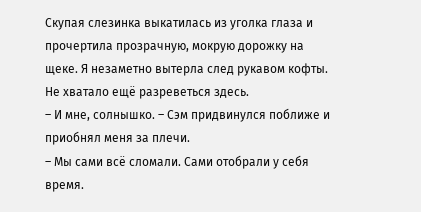Скупая слезинка выкатилась из уголка глаза и прочертила прозрачную, мокрую дорожку на щеке. Я незаметно вытерла след рукавом кофты. Не хватало ещё разреветься здесь.
– И мне, солнышко. – Сэм придвинулся поближе и приобнял меня за плечи.
– Мы сами всё сломали. Сами отобрали у себя время.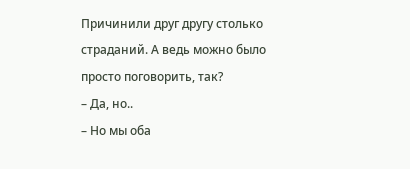Причинили друг другу столько страданий. А ведь можно было просто поговорить, так?
– Да, но..
– Но мы оба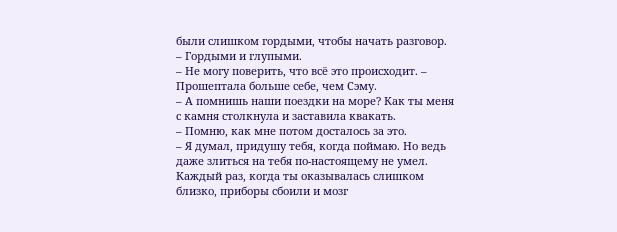были слишком гордыми, чтобы начать разговор.
– Гордыми и глупыми.
– Не могу поверить, что всё это происходит. – Прошептала больше себе, чем Сэму.
– А помнишь наши поездки на море? Как ты меня с камня столкнула и заставила квакать.
– Помню, как мне потом досталось за это.
– Я думал, придушу тебя, когда поймаю. Но ведь даже злиться на тебя по-настоящему не умел. Каждый раз, когда ты оказывалась слишком близко, приборы сбоили и мозг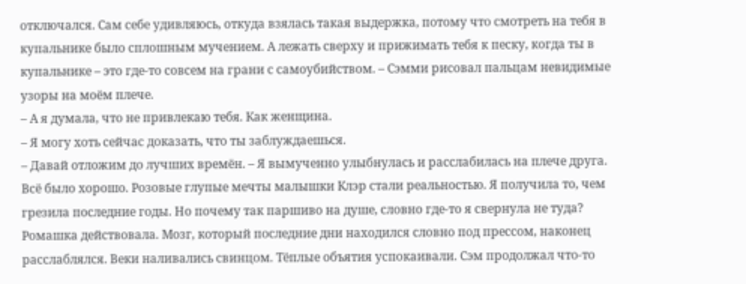отключался. Сам себе удивляюсь, откуда взялась такая выдержка, потому что смотреть на тебя в купальнике было сплошным мучением. А лежать сверху и прижимать тебя к песку, когда ты в купальнике – это где-то совсем на грани с самоубийством. – Сэмми рисовал пальцам невидимые узоры на моём плече.
– А я думала, что не привлекаю тебя. Как женщина.
– Я могу хоть сейчас доказать, что ты заблуждаешься.
– Давай отложим до лучших времён. – Я вымученно улыбнулась и расслабилась на плече друга.
Всё было хорошо. Розовые глупые мечты малышки Клэр стали реальностью. Я получила то, чем грезила последние годы. Но почему так паршиво на душе, словно где-то я свернула не туда?
Ромашка действовала. Мозг, который последние дни находился словно под прессом, наконец расслаблялся. Веки наливались свинцом. Тёплые объятия успокаивали. Сэм продолжал что-то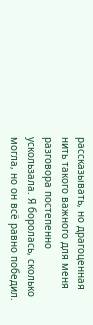рассказывать, но драгоценная нить такого важного для меня разговора постепенно ускользала. Я боролась, сколько могла, но он всё равно победил.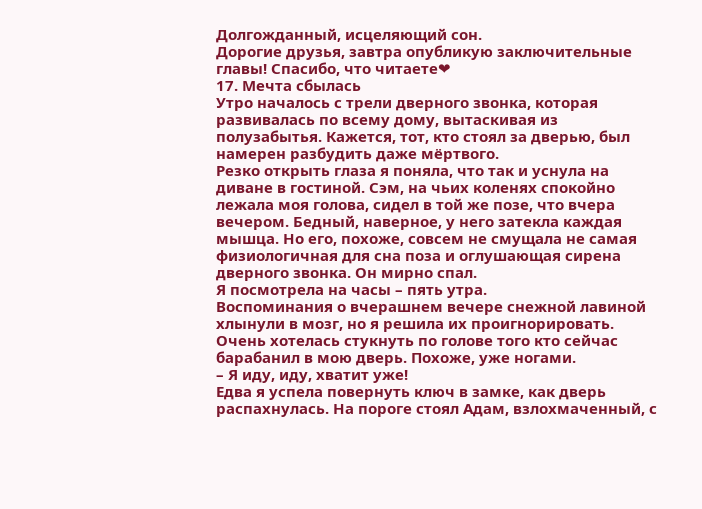Долгожданный, исцеляющий сон.
Дорогие друзья, завтра опубликую заключительные главы! Спасибо, что читаете❤
17. Мечта сбылась
Утро началось с трели дверного звонка, которая развивалась по всему дому, вытаскивая из полузабытья. Кажется, тот, кто стоял за дверью, был намерен разбудить даже мёртвого.
Резко открыть глаза я поняла, что так и уснула на диване в гостиной. Сэм, на чьих коленях спокойно лежала моя голова, сидел в той же позе, что вчера вечером. Бедный, наверное, у него затекла каждая мышца. Но его, похоже, совсем не смущала не самая физиологичная для сна поза и оглушающая сирена дверного звонка. Он мирно спал.
Я посмотрела на часы – пять утра.
Воспоминания о вчерашнем вечере снежной лавиной хлынули в мозг, но я решила их проигнорировать. Очень хотелась стукнуть по голове того кто сейчас барабанил в мою дверь. Похоже, уже ногами.
– Я иду, иду, хватит уже!
Едва я успела повернуть ключ в замке, как дверь распахнулась. На пороге стоял Адам, взлохмаченный, с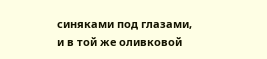синяками под глазами, и в той же оливковой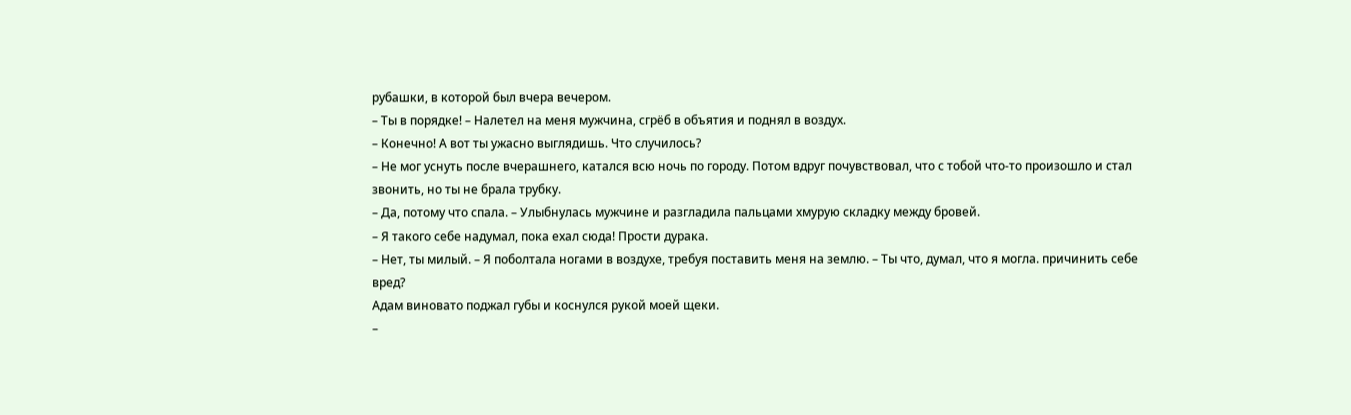рубашки, в которой был вчера вечером.
– Ты в порядке! – Налетел на меня мужчина, сгрёб в объятия и поднял в воздух.
– Конечно! А вот ты ужасно выглядишь. Что случилось?
– Не мог уснуть после вчерашнего, катался всю ночь по городу. Потом вдруг почувствовал, что с тобой что-то произошло и стал звонить, но ты не брала трубку.
– Да, потому что спала. – Улыбнулась мужчине и разгладила пальцами хмурую складку между бровей.
– Я такого себе надумал, пока ехал сюда! Прости дурака.
– Нет, ты милый. – Я поболтала ногами в воздухе, требуя поставить меня на землю. – Ты что, думал, что я могла. причинить себе вред?
Адам виновато поджал губы и коснулся рукой моей щеки.
–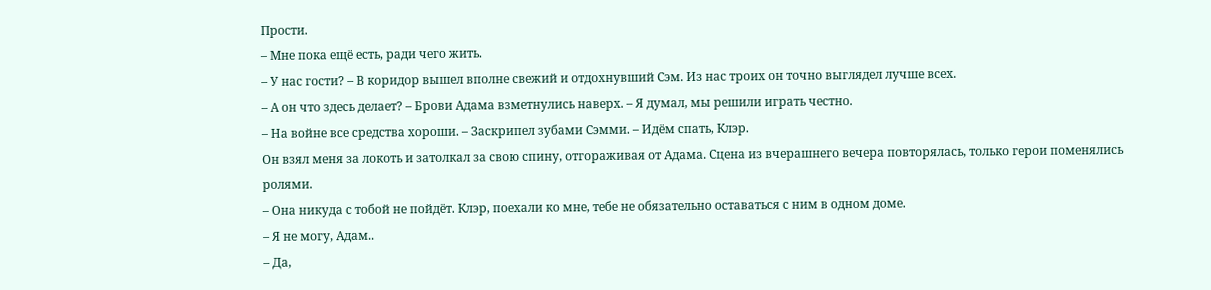Прости.
– Мне пока ещё есть, ради чего жить.
– У нас гости? – В коридор вышел вполне свежий и отдохнувший Сэм. Из нас троих он точно выглядел лучше всех.
– А он что здесь делает? – Брови Адама взметнулись наверх. – Я думал, мы решили играть честно.
– На войне все средства хороши. – Заскрипел зубами Сэмми. – Идём спать, Клэр.
Он взял меня за локоть и затолкал за свою спину, отгораживая от Адама. Сцена из вчерашнего вечера повторялась, только герои поменялись ролями.
– Она никуда с тобой не пойдёт. Клэр, поехали ко мне, тебе не обязательно оставаться с ним в одном доме.
– Я не могу, Адам..
– Да,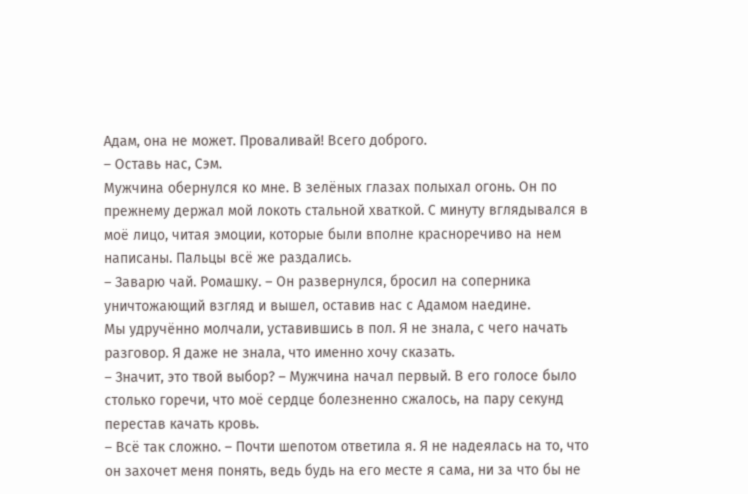Адам, она не может. Проваливай! Всего доброго.
– Оставь нас, Сэм.
Мужчина обернулся ко мне. В зелёных глазах полыхал огонь. Он по прежнему держал мой локоть стальной хваткой. С минуту вглядывался в моё лицо, читая эмоции, которые были вполне красноречиво на нем написаны. Пальцы всё же раздались.
– Заварю чай. Ромашку. – Он развернулся, бросил на соперника уничтожающий взгляд и вышел, оставив нас с Адамом наедине.
Мы удручённо молчали, уставившись в пол. Я не знала, с чего начать разговор. Я даже не знала, что именно хочу сказать.
– Значит, это твой выбор? – Мужчина начал первый. В его голосе было столько горечи, что моё сердце болезненно сжалось, на пару секунд перестав качать кровь.
– Всё так сложно. – Почти шепотом ответила я. Я не надеялась на то, что он захочет меня понять, ведь будь на его месте я сама, ни за что бы не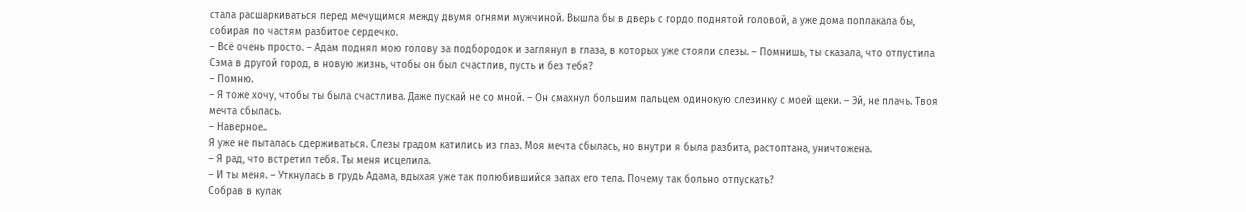стала расшаркиваться перед мечущимся между двумя огнями мужчиной. Вышла бы в дверь с гордо поднятой головой, а уже дома поплакала бы, собирая по частям разбитое сердечко.
– Всё очень просто. – Адам поднял мою голову за подбородок и заглянул в глаза, в которых уже стояли слезы. – Помнишь, ты сказала, что отпустила Сэма в другой город, в новую жизнь, чтобы он был счастлив, пусть и без тебя?
– Помню.
– Я тоже хочу, чтобы ты была счастлива. Даже пускай не со мной. – Он смахнул большим пальцем одинокую слезинку с моей щеки. – Эй, не плачь. Твоя мечта сбылась.
– Наверное..
Я уже не пыталась сдерживаться. Слезы градом катились из глаз. Моя мечта сбылась, но внутри я была разбита, растоптана, уничтожена.
– Я рад, что встретил тебя. Ты меня исцелила.
– И ты меня. – Уткнулась в грудь Адама, вдыхая уже так полюбившийся запах его тела. Почему так больно отпускать?
Собрав в кулак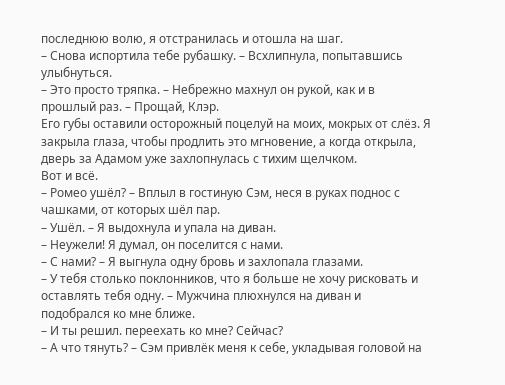последнюю волю, я отстранилась и отошла на шаг.
– Снова испортила тебе рубашку. – Всхлипнула, попытавшись улыбнуться.
– Это просто тряпка. – Небрежно махнул он рукой, как и в прошлый раз. – Прощай, Клэр.
Его губы оставили осторожный поцелуй на моих, мокрых от слёз. Я закрыла глаза, чтобы продлить это мгновение, а когда открыла, дверь за Адамом уже захлопнулась с тихим щелчком.
Вот и всё.
– Ромео ушёл? – Вплыл в гостиную Сэм, неся в руках поднос с чашками, от которых шёл пар.
– Ушёл. – Я выдохнула и упала на диван.
– Неужели! Я думал, он поселится с нами.
– С нами? – Я выгнула одну бровь и захлопала глазами.
– У тебя столько поклонников, что я больше не хочу рисковать и оставлять тебя одну. – Мужчина плюхнулся на диван и подобрался ко мне ближе.
– И ты решил. переехать ко мне? Сейчас?
– А что тянуть? – Сэм привлёк меня к себе, укладывая головой на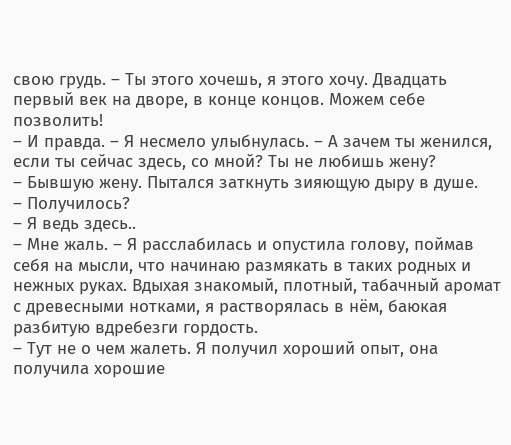свою грудь. – Ты этого хочешь, я этого хочу. Двадцать первый век на дворе, в конце концов. Можем себе позволить!
– И правда. – Я несмело улыбнулась. – А зачем ты женился, если ты сейчас здесь, со мной? Ты не любишь жену?
– Бывшую жену. Пытался заткнуть зияющую дыру в душе.
– Получилось?
– Я ведь здесь..
– Мне жаль. – Я расслабилась и опустила голову, поймав себя на мысли, что начинаю размякать в таких родных и нежных руках. Вдыхая знакомый, плотный, табачный аромат с древесными нотками, я растворялась в нём, баюкая разбитую вдребезги гордость.
– Тут не о чем жалеть. Я получил хороший опыт, она получила хорошие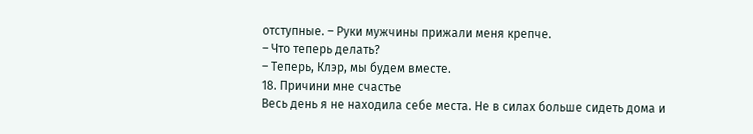отступные. – Руки мужчины прижали меня крепче.
– Что теперь делать?
– Теперь, Клэр, мы будем вместе.
18. Причини мне счастье
Весь день я не находила себе места. Не в силах больше сидеть дома и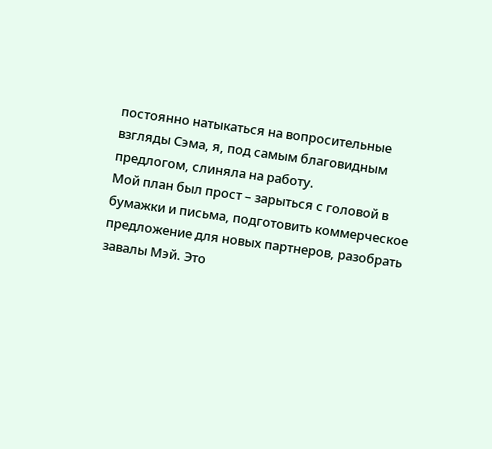постоянно натыкаться на вопросительные взгляды Сэма, я, под самым благовидным предлогом, слиняла на работу.
Мой план был прост – зарыться с головой в бумажки и письма, подготовить коммерческое предложение для новых партнеров, разобрать завалы Мэй. Это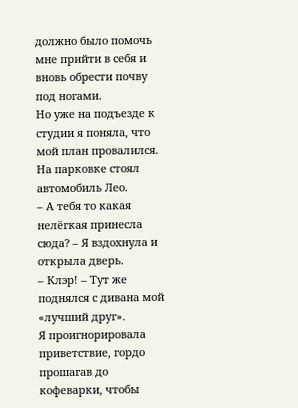должно было помочь мне прийти в себя и вновь обрести почву под ногами.
Но уже на подъезде к студии я поняла, что мой план провалился. На парковке стоял автомобиль Лео.
– А тебя то какая нелёгкая принесла сюда? – Я вздохнула и открыла дверь.
– Клэр! – Тут же поднялся с дивана мой «лучший друг».
Я проигнорировала приветствие, гордо прошагав до кофеварки, чтобы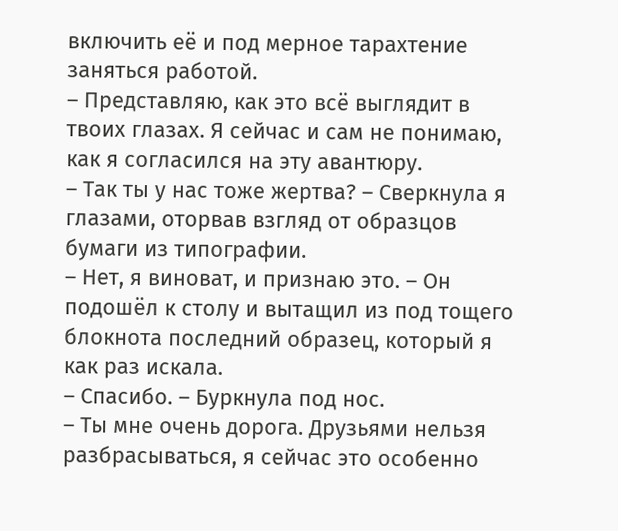включить её и под мерное тарахтение заняться работой.
– Представляю, как это всё выглядит в твоих глазах. Я сейчас и сам не понимаю, как я согласился на эту авантюру.
– Так ты у нас тоже жертва? – Сверкнула я глазами, оторвав взгляд от образцов бумаги из типографии.
– Нет, я виноват, и признаю это. – Он подошёл к столу и вытащил из под тощего блокнота последний образец, который я как раз искала.
– Спасибо. – Буркнула под нос.
– Ты мне очень дорога. Друзьями нельзя разбрасываться, я сейчас это особенно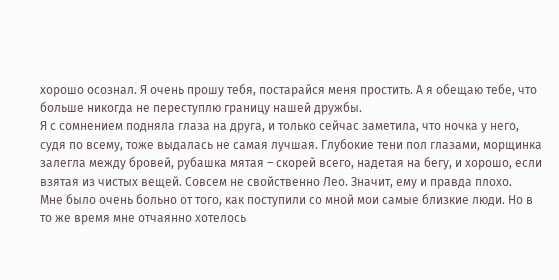хорошо осознал. Я очень прошу тебя, постарайся меня простить. А я обещаю тебе, что больше никогда не переступлю границу нашей дружбы.
Я с сомнением подняла глаза на друга, и только сейчас заметила, что ночка у него, судя по всему, тоже выдалась не самая лучшая. Глубокие тени пол глазами, морщинка залегла между бровей, рубашка мятая – скорей всего, надетая на бегу, и хорошо, если взятая из чистых вещей. Совсем не свойственно Лео. Значит, ему и правда плохо.
Мне было очень больно от того, как поступили со мной мои самые близкие люди. Но в то же время мне отчаянно хотелось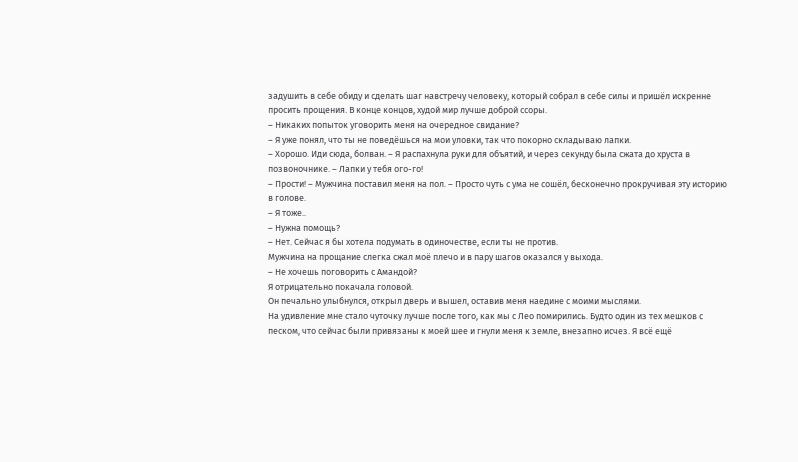задушить в себе обиду и сделать шаг навстречу человеку, который собрал в себе силы и пришёл искренне просить прощения. В конце концов, худой мир лучше доброй ссоры.
– Никаких попыток уговорить меня на очередное свидание?
– Я уже понял, что ты не поведёшься на мои уловки, так что покорно складываю лапки.
– Хорошо. Иди сюда, болван. – Я распахнула руки для объятий, и через секунду была сжата до хруста в позвоночнике. – Лапки у тебя ого-го!
– Прости! – Мужчина поставил меня на пол. – Просто чуть с ума не сошёл, бесконечно прокручивая эту историю в голове.
– Я тоже..
– Нужна помощь?
– Нет. Сейчас я бы хотела подумать в одиночестве, если ты не против.
Мужчина на прощание слегка сжал моё плечо и в пару шагов оказался у выхода.
– Не хочешь поговорить с Амандой?
Я отрицательно покачала головой.
Он печально улыбнулся, открыл дверь и вышел, оставив меня наедине с моими мыслями.
На удивление мне стало чуточку лучше после того, как мы с Лео помирились. Будто один из тех мешков с песком, что сейчас были привязаны к моей шее и гнули меня к земле, внезапно исчез. Я всё ещё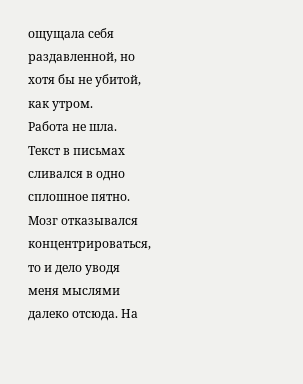ощущала себя раздавленной, но хотя бы не убитой, как утром.
Работа не шла. Текст в письмах сливался в одно сплошное пятно. Мозг отказывался концентрироваться, то и дело уводя меня мыслями далеко отсюда. На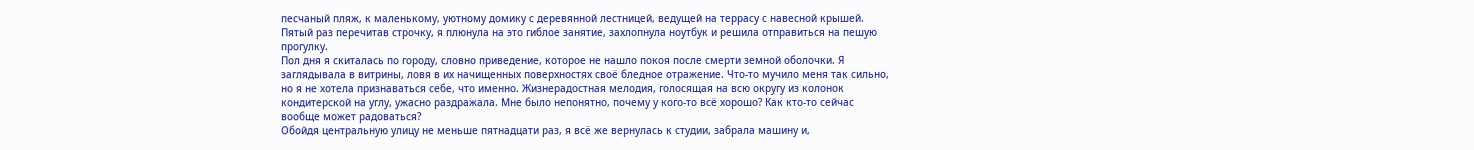песчаный пляж, к маленькому, уютному домику с деревянной лестницей, ведущей на террасу с навесной крышей.
Пятый раз перечитав строчку, я плюнула на это гиблое занятие, захлопнула ноутбук и решила отправиться на пешую прогулку.
Пол дня я скиталась по городу, словно приведение, которое не нашло покоя после смерти земной оболочки. Я заглядывала в витрины, ловя в их начищенных поверхностях своё бледное отражение. Что-то мучило меня так сильно, но я не хотела признаваться себе, что именно. Жизнерадостная мелодия, голосящая на всю округу из колонок кондитерской на углу, ужасно раздражала. Мне было непонятно, почему у кого-то всё хорошо? Как кто-то сейчас вообще может радоваться?
Обойдя центральную улицу не меньше пятнадцати раз, я всё же вернулась к студии, забрала машину и,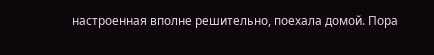настроенная вполне решительно, поехала домой. Пора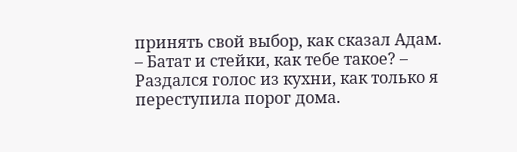принять свой выбор, как сказал Адам.
– Батат и стейки, как тебе такое? – Раздался голос из кухни, как только я переступила порог дома.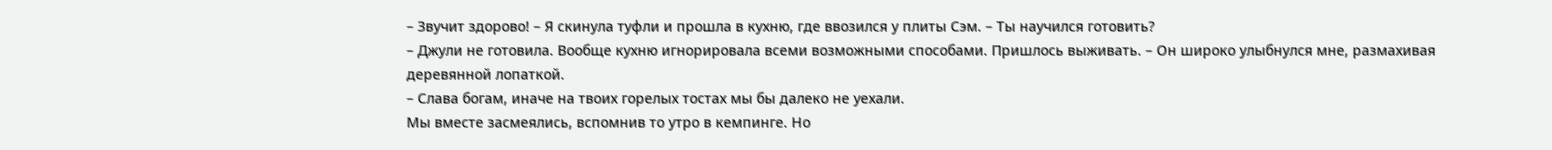– Звучит здорово! – Я скинула туфли и прошла в кухню, где ввозился у плиты Сэм. – Ты научился готовить?
– Джули не готовила. Вообще кухню игнорировала всеми возможными способами. Пришлось выживать. – Он широко улыбнулся мне, размахивая деревянной лопаткой.
– Слава богам, иначе на твоих горелых тостах мы бы далеко не уехали.
Мы вместе засмеялись, вспомнив то утро в кемпинге. Но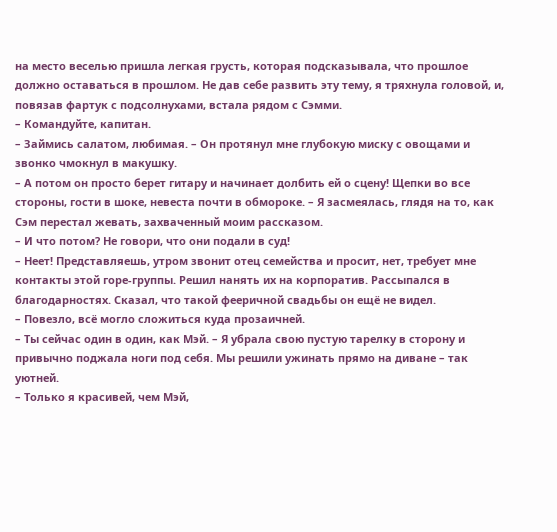на место веселью пришла легкая грусть, которая подсказывала, что прошлое должно оставаться в прошлом. Не дав себе развить эту тему, я тряхнула головой, и, повязав фартук с подсолнухами, встала рядом с Сэмми.
– Командуйте, капитан.
– Займись салатом, любимая. – Он протянул мне глубокую миску с овощами и звонко чмокнул в макушку.
– А потом он просто берет гитару и начинает долбить ей о сцену! Щепки во все стороны, гости в шоке, невеста почти в обмороке. – Я засмеялась, глядя на то, как Сэм перестал жевать, захваченный моим рассказом.
– И что потом? Не говори, что они подали в суд!
– Неет! Представляешь, утром звонит отец семейства и просит, нет, требует мне контакты этой горе-группы. Решил нанять их на корпоратив. Рассыпался в благодарностях. Сказал, что такой фееричной свадьбы он ещё не видел.
– Повезло, всё могло сложиться куда прозаичней.
– Ты сейчас один в один, как Мэй. – Я убрала свою пустую тарелку в сторону и привычно поджала ноги под себя. Мы решили ужинать прямо на диване – так уютней.
– Только я красивей, чем Мэй,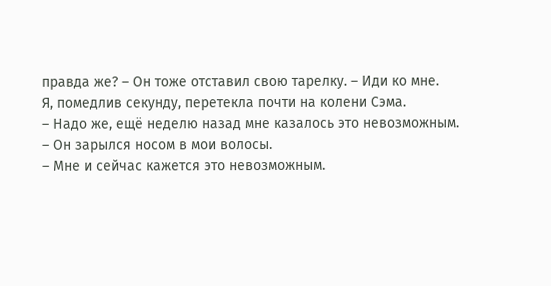правда же? – Он тоже отставил свою тарелку. – Иди ко мне.
Я, помедлив секунду, перетекла почти на колени Сэма.
– Надо же, ещё неделю назад мне казалось это невозможным. – Он зарылся носом в мои волосы.
– Мне и сейчас кажется это невозможным.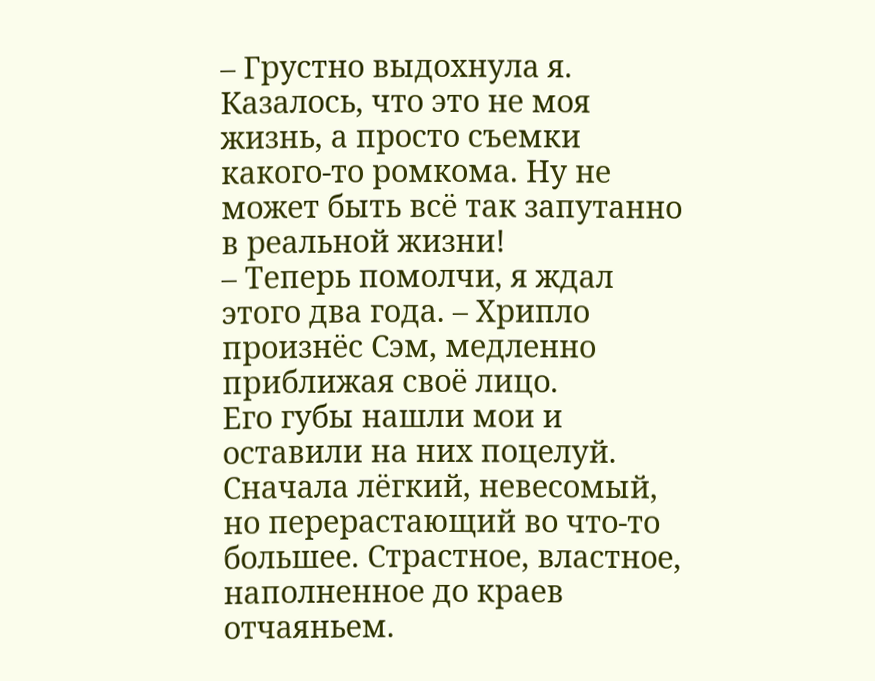– Грустно выдохнула я.
Казалось, что это не моя жизнь, а просто съемки какого-то ромкома. Ну не может быть всё так запутанно в реальной жизни!
– Теперь помолчи, я ждал этого два года. – Хрипло произнёс Сэм, медленно приближая своё лицо.
Его губы нашли мои и оставили на них поцелуй. Сначала лёгкий, невесомый, но перерастающий во что-то большее. Страстное, властное, наполненное до краев отчаяньем.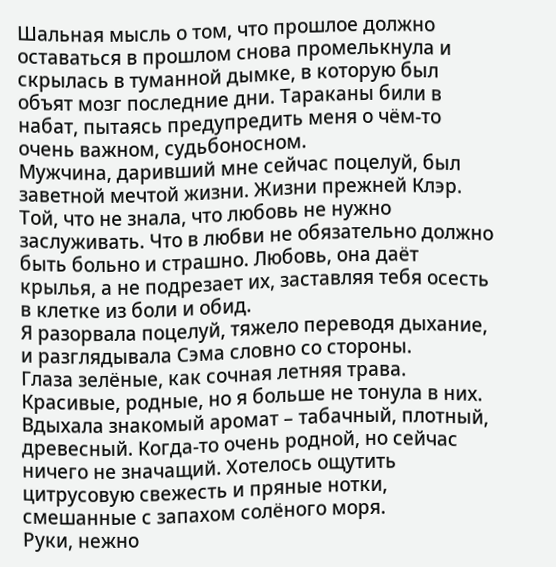Шальная мысль о том, что прошлое должно оставаться в прошлом снова промелькнула и скрылась в туманной дымке, в которую был объят мозг последние дни. Тараканы били в набат, пытаясь предупредить меня о чём-то очень важном, судьбоносном.
Мужчина, даривший мне сейчас поцелуй, был заветной мечтой жизни. Жизни прежней Клэр. Той, что не знала, что любовь не нужно заслуживать. Что в любви не обязательно должно быть больно и страшно. Любовь, она даёт крылья, а не подрезает их, заставляя тебя осесть в клетке из боли и обид.
Я разорвала поцелуй, тяжело переводя дыхание, и разглядывала Сэма словно со стороны.
Глаза зелёные, как сочная летняя трава. Красивые, родные, но я больше не тонула в них.
Вдыхала знакомый аромат – табачный, плотный, древесный. Когда-то очень родной, но сейчас ничего не значащий. Хотелось ощутить цитрусовую свежесть и пряные нотки, смешанные с запахом солёного моря.
Руки, нежно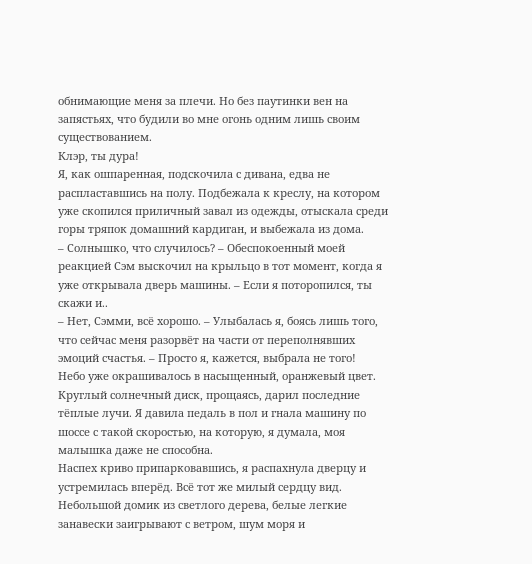обнимающие меня за плечи. Но без паутинки вен на запястьях, что будили во мне огонь одним лишь своим существованием.
Клэр, ты дура!
Я, как ошпаренная, подскочила с дивана, едва не распластавшись на полу. Подбежала к креслу, на котором уже скопился приличный завал из одежды, отыскала среди горы тряпок домашний кардиган, и выбежала из дома.
– Солнышко, что случилось? – Обеспокоенный моей реакцией Сэм выскочил на крыльцо в тот момент, когда я уже открывала дверь машины. – Если я поторопился, ты скажи и..
– Нет, Сэмми, всё хорошо. – Улыбалась я, боясь лишь того, что сейчас меня разорвёт на части от переполнявших эмоций счастья. – Просто я, кажется, выбрала не того!
Небо уже окрашивалось в насыщенный, оранжевый цвет. Круглый солнечный диск, прощаясь, дарил последние тёплые лучи. Я давила педаль в пол и гнала машину по шоссе с такой скоростью, на которую, я думала, моя малышка даже не способна.
Наспех криво припарковавшись, я распахнула дверцу и устремилась вперёд. Всё тот же милый сердцу вид. Небольшой домик из светлого дерева, белые легкие занавески заигрывают с ветром, шум моря и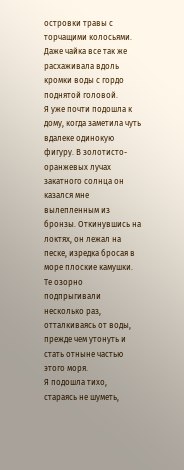островки травы с торчащими колосьями. Даже чайка все так же расхаживала вдоль кромки воды с гордо поднятой головой.
Я уже почти подошла к дому, когда заметила чуть вдалеке одинокую фигуру. В золотисто-оранжевых лучах закатного солнца он казался мне вылепленным из бронзы. Откинувшись на локтях, он лежал на песке, изредка бросая в море плоские камушки. Те озорно подпрыгивали несколько раз, отталкиваясь от воды, прежде чем утонуть и стать отныне частью этого моря.
Я подошла тихо, стараясь не шуметь,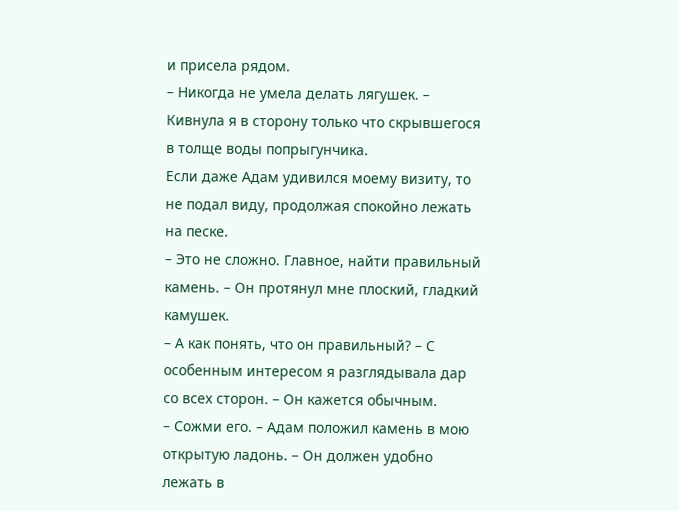и присела рядом.
– Никогда не умела делать лягушек. – Кивнула я в сторону только что скрывшегося в толще воды попрыгунчика.
Если даже Адам удивился моему визиту, то не подал виду, продолжая спокойно лежать на песке.
– Это не сложно. Главное, найти правильный камень. – Он протянул мне плоский, гладкий камушек.
– А как понять, что он правильный? – С особенным интересом я разглядывала дар со всех сторон. – Он кажется обычным.
– Сожми его. – Адам положил камень в мою открытую ладонь. – Он должен удобно лежать в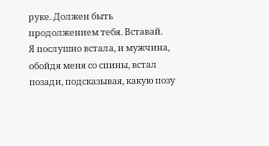руке. Должен быть продолжением тебя. Вставай.
Я послушно встала, и мужчина, обойдя меня со спины, встал позади, подсказывая, какую позу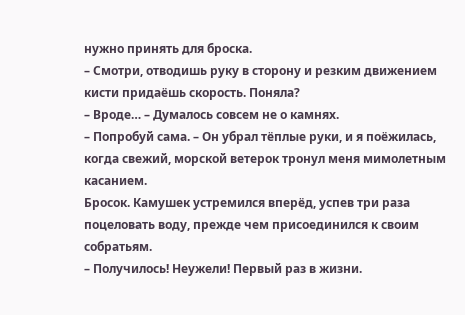нужно принять для броска.
– Смотри, отводишь руку в сторону и резким движением кисти придаёшь скорость. Поняла?
– Вроде… – Думалось совсем не о камнях.
– Попробуй сама. – Он убрал тёплые руки, и я поёжилась, когда свежий, морской ветерок тронул меня мимолетным касанием.
Бросок. Камушек устремился вперёд, успев три раза поцеловать воду, прежде чем присоединился к своим собратьям.
– Получилось! Неужели! Первый раз в жизни.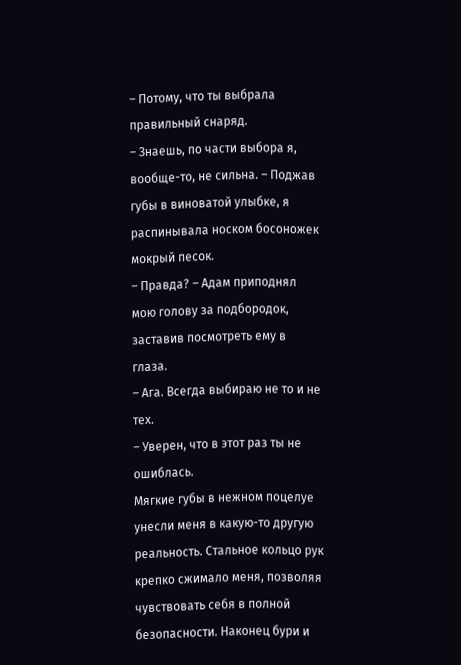– Потому, что ты выбрала правильный снаряд.
– Знаешь, по части выбора я, вообще-то, не сильна. – Поджав губы в виноватой улыбке, я распинывала носком босоножек мокрый песок.
– Правда? – Адам приподнял мою голову за подбородок, заставив посмотреть ему в глаза.
– Ага. Всегда выбираю не то и не тех.
– Уверен, что в этот раз ты не ошиблась.
Мягкие губы в нежном поцелуе унесли меня в какую-то другую реальность. Стальное кольцо рук крепко сжимало меня, позволяя чувствовать себя в полной безопасности. Наконец бури и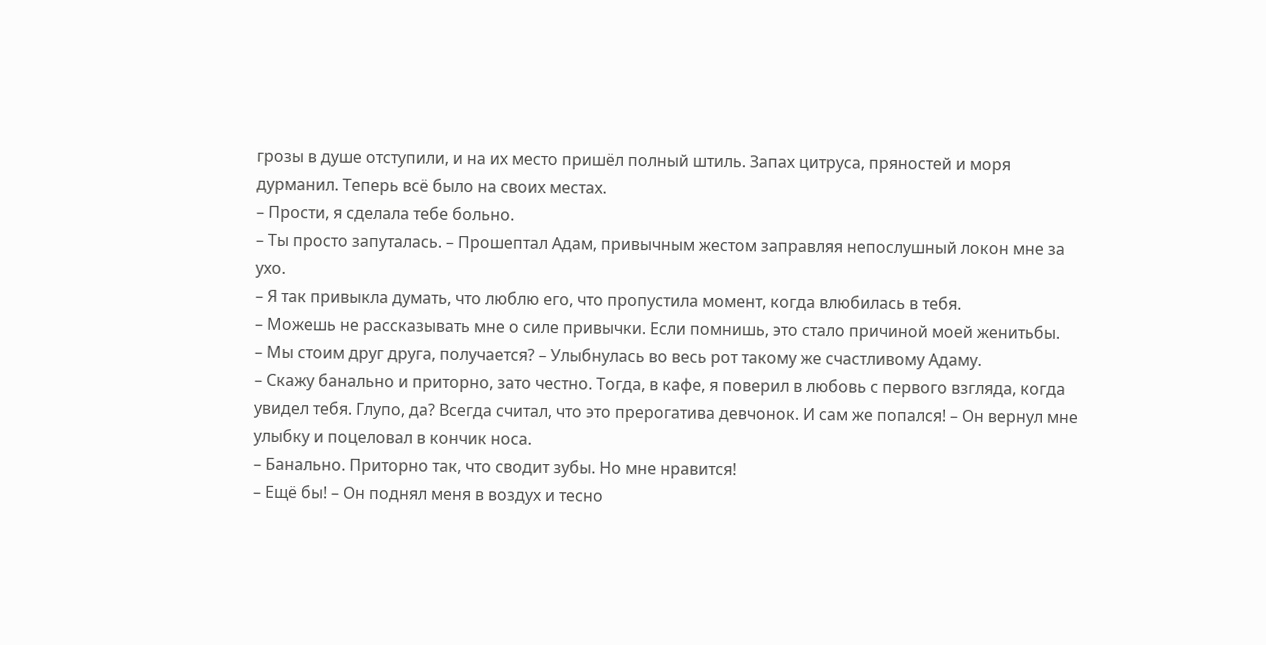грозы в душе отступили, и на их место пришёл полный штиль. Запах цитруса, пряностей и моря дурманил. Теперь всё было на своих местах.
– Прости, я сделала тебе больно.
– Ты просто запуталась. – Прошептал Адам, привычным жестом заправляя непослушный локон мне за ухо.
– Я так привыкла думать, что люблю его, что пропустила момент, когда влюбилась в тебя.
– Можешь не рассказывать мне о силе привычки. Если помнишь, это стало причиной моей женитьбы.
– Мы стоим друг друга, получается? – Улыбнулась во весь рот такому же счастливому Адаму.
– Скажу банально и приторно, зато честно. Тогда, в кафе, я поверил в любовь с первого взгляда, когда увидел тебя. Глупо, да? Всегда считал, что это прерогатива девчонок. И сам же попался! – Он вернул мне улыбку и поцеловал в кончик носа.
– Банально. Приторно так, что сводит зубы. Но мне нравится!
– Ещё бы! – Он поднял меня в воздух и тесно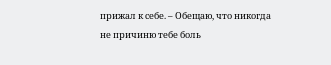прижал к себе. – Обещаю, что никогда не причиню тебе боль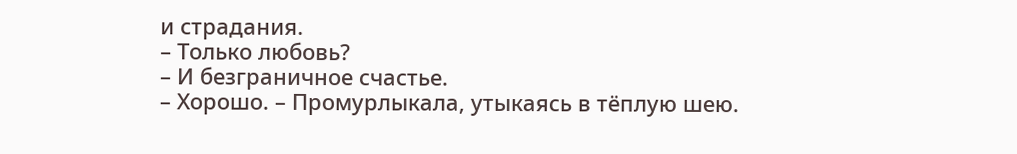и страдания.
– Только любовь?
– И безграничное счастье.
– Хорошо. – Промурлыкала, утыкаясь в тёплую шею.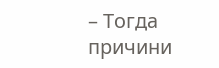– Тогда причини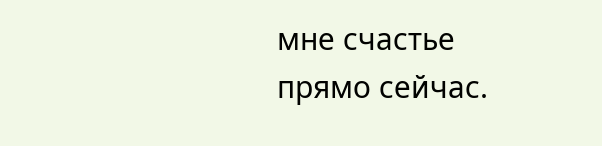мне счастье прямо сейчас.